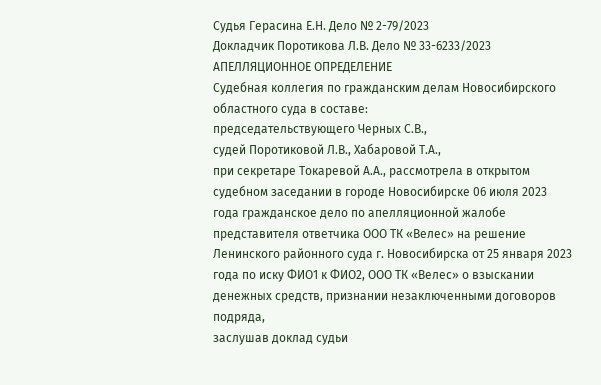Судья Герасина Е.Н. Дело № 2-79/2023
Докладчик Поротикова Л.В. Дело № 33-6233/2023
АПЕЛЛЯЦИОННОЕ ОПРЕДЕЛЕНИЕ
Судебная коллегия по гражданским делам Новосибирского областного суда в составе:
председательствующего Черных С.В.,
судей Поротиковой Л.В., Хабаровой Т.А.,
при секретаре Токаревой А.А., рассмотрела в открытом судебном заседании в городе Новосибирске 06 июля 2023 года гражданское дело по апелляционной жалобе представителя ответчика ООО ТК «Велес» на решение Ленинского районного суда г. Новосибирска от 25 января 2023 года по иску ФИО1 к ФИО2, ООО ТК «Велес» о взыскании денежных средств, признании незаключенными договоров подряда,
заслушав доклад судьи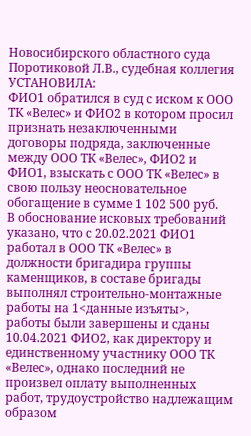Новосибирского областного суда Поротиковой Л.В., судебная коллегия
УСТАНОВИЛА:
ФИО1 обратился в суд с иском к ООО ТК «Велес» и ФИО2 в котором просил признать незаключенными договоры подряда, заключенные между ООО ТК «Велес», ФИО2 и ФИО1, взыскать с ООО ТК «Велес» в свою пользу неосновательное обогащение в сумме 1 102 500 руб.
В обоснование исковых требований указано, что с 20.02.2021 ФИО1 работал в ООО ТК «Велес» в должности бригадира группы каменщиков, в составе бригады выполнял строительно-монтажные работы на 1<данные изъяты>, работы были завершены и сданы 10.04.2021 ФИО2, как директору и единственному участнику ООО ТК «Велес», однако последний не произвел оплату выполненных работ, трудоустройство надлежащим образом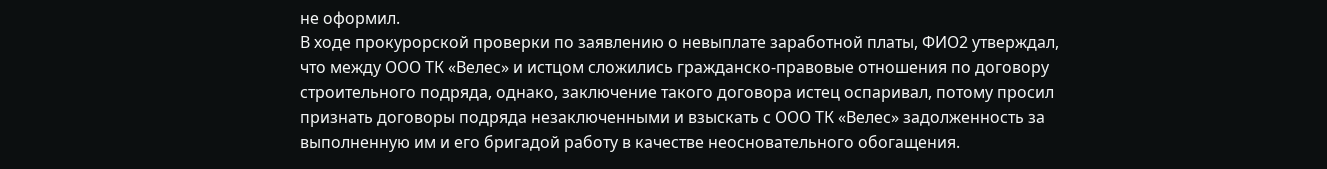не оформил.
В ходе прокурорской проверки по заявлению о невыплате заработной платы, ФИО2 утверждал, что между ООО ТК «Велес» и истцом сложились гражданско-правовые отношения по договору строительного подряда, однако, заключение такого договора истец оспаривал, потому просил признать договоры подряда незаключенными и взыскать с ООО ТК «Велес» задолженность за выполненную им и его бригадой работу в качестве неосновательного обогащения.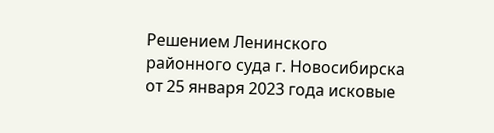Решением Ленинского районного суда г. Новосибирска от 25 января 2023 года исковые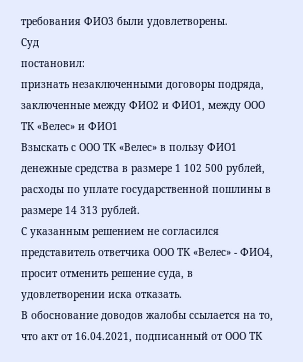требования ФИО3 были удовлетворены.
Суд
постановил:
признать незаключенными договоры подряда, заключенные между ФИО2 и ФИО1, между ООО ТК «Велес» и ФИО1
Взыскать с ООО ТК «Велес» в пользу ФИО1 денежные средства в размере 1 102 500 рублей, расходы по уплате государственной пошлины в размере 14 313 рублей.
С указанным решением не согласился представитель ответчика ООО ТК «Велес» - ФИО4, просит отменить решение суда, в удовлетворении иска отказать.
В обоснование доводов жалобы ссылается на то, что акт от 16.04.2021, подписанный от ООО ТК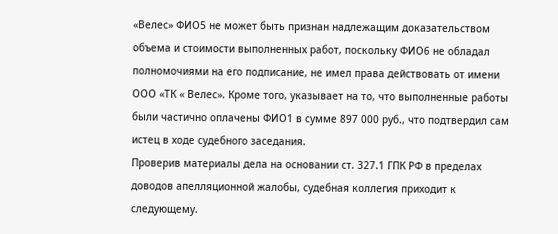«Велес» ФИО5 не может быть признан надлежащим доказательством объема и стоимости выполненных работ, поскольку ФИО6 не обладал полномочиями на его подписание, не имел права действовать от имени ООО «ТК « Велес». Кроме того, указывает на то, что выполненные работы были частично оплачены ФИО1 в сумме 897 000 руб., что подтвердил сам истец в ходе судебного заседания.
Проверив материалы дела на основании ст. 327.1 ГПК РФ в пределах доводов апелляционной жалобы, судебная коллегия приходит к следующему.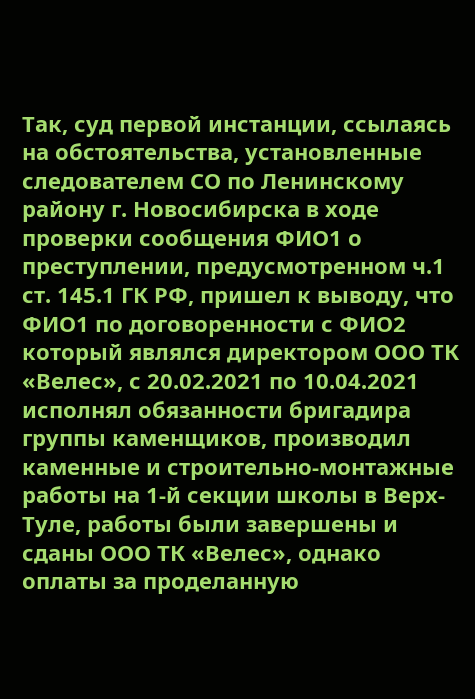Так, суд первой инстанции, ссылаясь на обстоятельства, установленные следователем СО по Ленинскому району г. Новосибирска в ходе проверки сообщения ФИО1 о преступлении, предусмотренном ч.1 ст. 145.1 ГК РФ, пришел к выводу, что ФИО1 по договоренности с ФИО2 который являлся директором ООО ТК «Велес», с 20.02.2021 по 10.04.2021 исполнял обязанности бригадира группы каменщиков, производил каменные и строительно-монтажные работы на 1-й секции школы в Верх-Туле, работы были завершены и сданы ООО ТК «Велес», однако оплаты за проделанную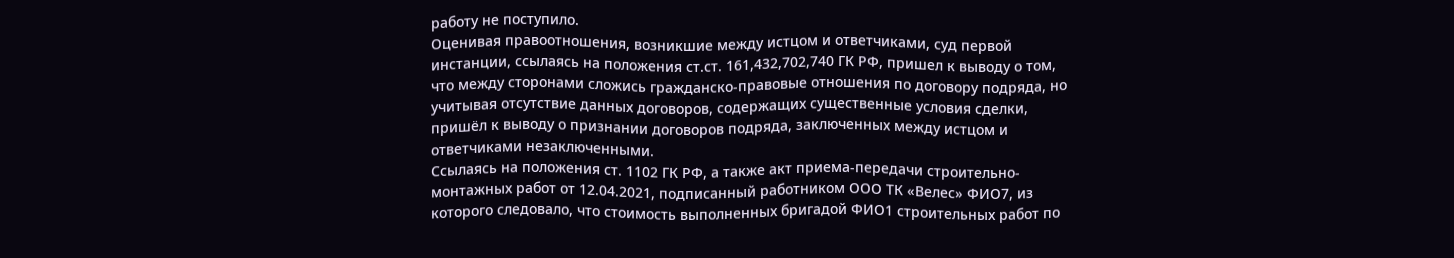работу не поступило.
Оценивая правоотношения, возникшие между истцом и ответчиками, суд первой инстанции, ссылаясь на положения ст.ст. 161,432,702,740 ГК РФ, пришел к выводу о том, что между сторонами сложись гражданско-правовые отношения по договору подряда, но учитывая отсутствие данных договоров, содержащих существенные условия сделки, пришёл к выводу о признании договоров подряда, заключенных между истцом и ответчиками незаключенными.
Ссылаясь на положения ст. 1102 ГК РФ, а также акт приема-передачи строительно-монтажных работ от 12.04.2021, подписанный работником ООО ТК «Велес» ФИО7, из которого следовало, что стоимость выполненных бригадой ФИО1 строительных работ по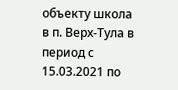объекту школа в п. Верх-Тула в период с 15.03.2021 по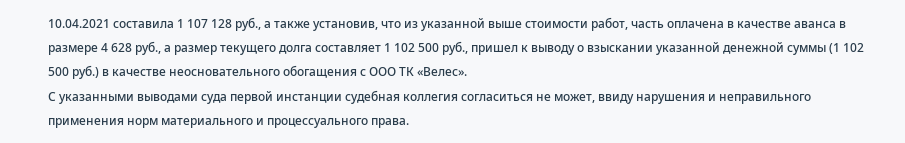10.04.2021 составила 1 107 128 руб., а также установив, что из указанной выше стоимости работ, часть оплачена в качестве аванса в размере 4 628 руб., а размер текущего долга составляет 1 102 500 руб., пришел к выводу о взыскании указанной денежной суммы (1 102 500 руб.) в качестве неосновательного обогащения с ООО ТК «Велес».
С указанными выводами суда первой инстанции судебная коллегия согласиться не может, ввиду нарушения и неправильного применения норм материального и процессуального права.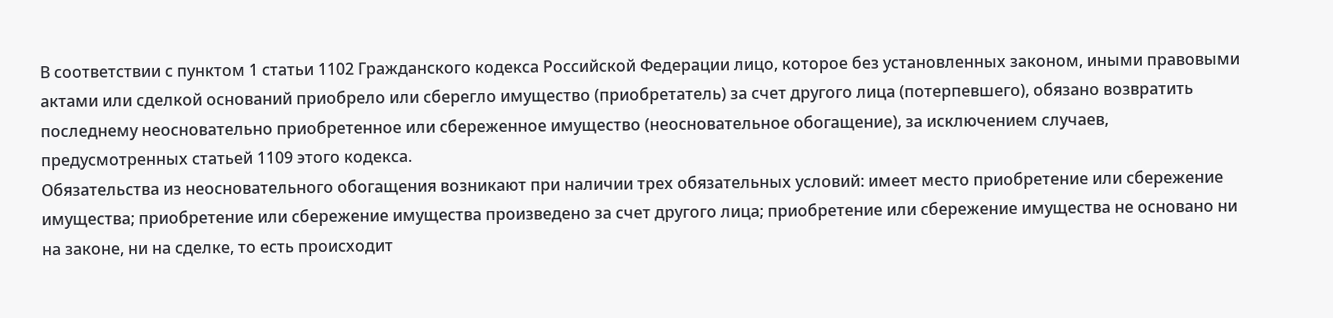В соответствии с пунктом 1 статьи 1102 Гражданского кодекса Российской Федерации лицо, которое без установленных законом, иными правовыми актами или сделкой оснований приобрело или сберегло имущество (приобретатель) за счет другого лица (потерпевшего), обязано возвратить последнему неосновательно приобретенное или сбереженное имущество (неосновательное обогащение), за исключением случаев, предусмотренных статьей 1109 этого кодекса.
Обязательства из неосновательного обогащения возникают при наличии трех обязательных условий: имеет место приобретение или сбережение имущества; приобретение или сбережение имущества произведено за счет другого лица; приобретение или сбережение имущества не основано ни на законе, ни на сделке, то есть происходит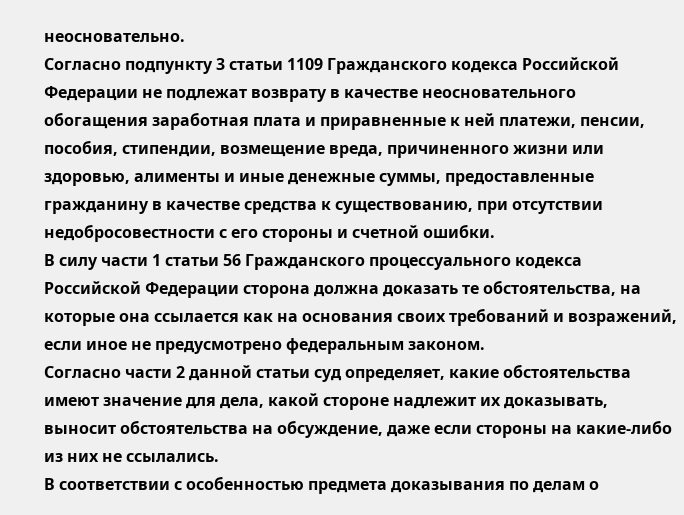неосновательно.
Согласно подпункту 3 статьи 1109 Гражданского кодекса Российской Федерации не подлежат возврату в качестве неосновательного обогащения заработная плата и приравненные к ней платежи, пенсии, пособия, стипендии, возмещение вреда, причиненного жизни или здоровью, алименты и иные денежные суммы, предоставленные гражданину в качестве средства к существованию, при отсутствии недобросовестности с его стороны и счетной ошибки.
В силу части 1 статьи 56 Гражданского процессуального кодекса Российской Федерации сторона должна доказать те обстоятельства, на которые она ссылается как на основания своих требований и возражений, если иное не предусмотрено федеральным законом.
Согласно части 2 данной статьи суд определяет, какие обстоятельства имеют значение для дела, какой стороне надлежит их доказывать, выносит обстоятельства на обсуждение, даже если стороны на какие-либо из них не ссылались.
В соответствии с особенностью предмета доказывания по делам о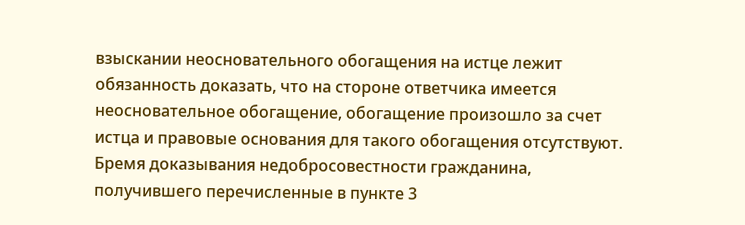взыскании неосновательного обогащения на истце лежит обязанность доказать, что на стороне ответчика имеется неосновательное обогащение, обогащение произошло за счет истца и правовые основания для такого обогащения отсутствуют.
Бремя доказывания недобросовестности гражданина, получившего перечисленные в пункте 3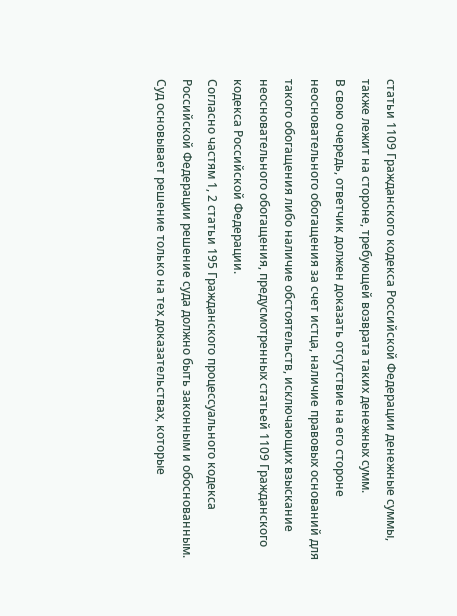статьи 1109 Гражданского кодекса Российской Федерации денежные суммы, также лежит на стороне, требующей возврата таких денежных сумм.
В свою очередь, ответчик должен доказать отсутствие на его стороне неосновательного обогащения за счет истца, наличие правовых оснований для такого обогащения либо наличие обстоятельств, исключающих взыскание неосновательного обогащения, предусмотренных статьей 1109 Гражданского кодекса Российской Федерации.
Согласно частям 1, 2 статьи 195 Гражданского процессуального кодекса Российской Федерации решение суда должно быть законным и обоснованным. Суд основывает решение только на тех доказательствах, которые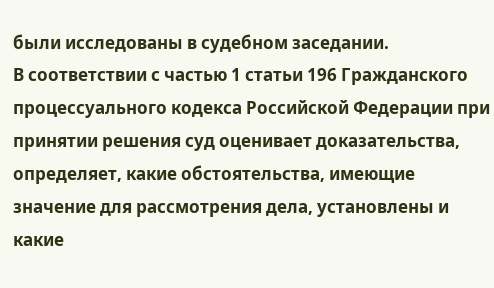были исследованы в судебном заседании.
В соответствии с частью 1 статьи 196 Гражданского процессуального кодекса Российской Федерации при принятии решения суд оценивает доказательства, определяет, какие обстоятельства, имеющие значение для рассмотрения дела, установлены и какие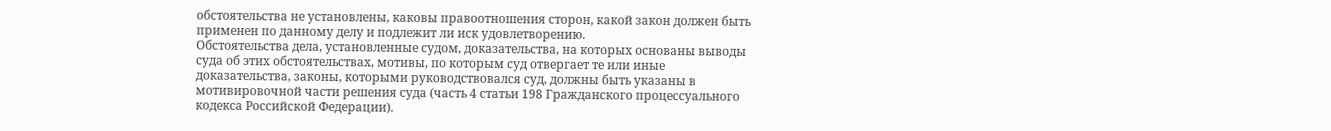обстоятельства не установлены, каковы правоотношения сторон, какой закон должен быть применен по данному делу и подлежит ли иск удовлетворению.
Обстоятельства дела, установленные судом, доказательства, на которых основаны выводы суда об этих обстоятельствах, мотивы, по которым суд отвергает те или иные доказательства, законы, которыми руководствовался суд, должны быть указаны в мотивировочной части решения суда (часть 4 статьи 198 Гражданского процессуального кодекса Российской Федерации).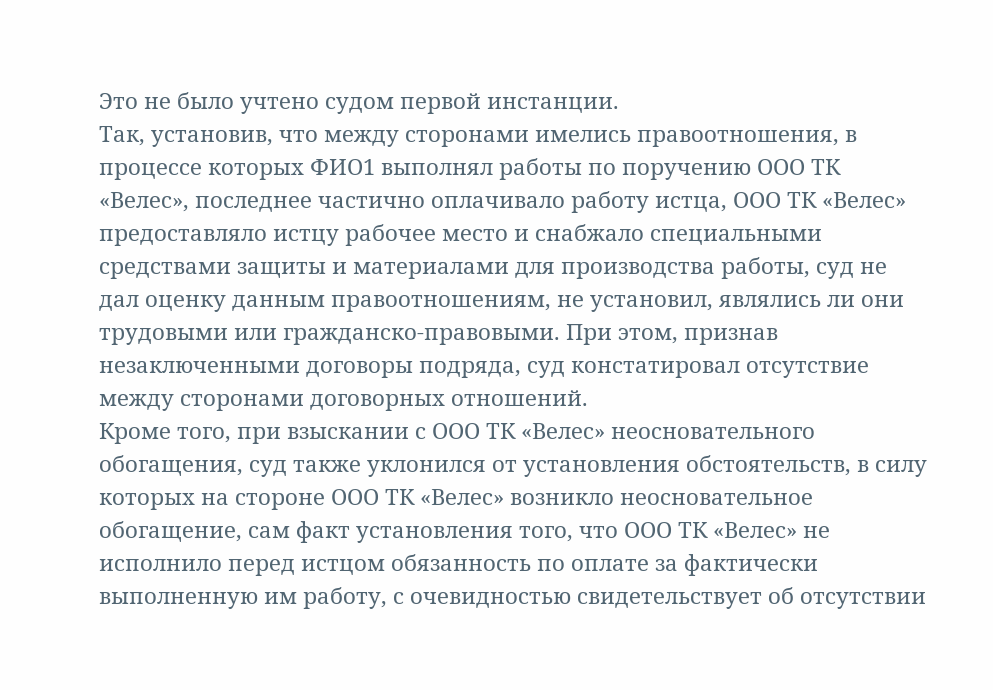Это не было учтено судом первой инстанции.
Так, установив, что между сторонами имелись правоотношения, в процессе которых ФИО1 выполнял работы по поручению ООО ТК «Велес», последнее частично оплачивало работу истца, ООО ТК «Велес» предоставляло истцу рабочее место и снабжало специальными средствами защиты и материалами для производства работы, суд не дал оценку данным правоотношениям, не установил, являлись ли они трудовыми или гражданско-правовыми. При этом, признав незаключенными договоры подряда, суд констатировал отсутствие между сторонами договорных отношений.
Кроме того, при взыскании с ООО ТК «Велес» неосновательного обогащения, суд также уклонился от установления обстоятельств, в силу которых на стороне ООО ТК «Велес» возникло неосновательное обогащение, сам факт установления того, что ООО ТК «Велес» не исполнило перед истцом обязанность по оплате за фактически выполненную им работу, с очевидностью свидетельствует об отсутствии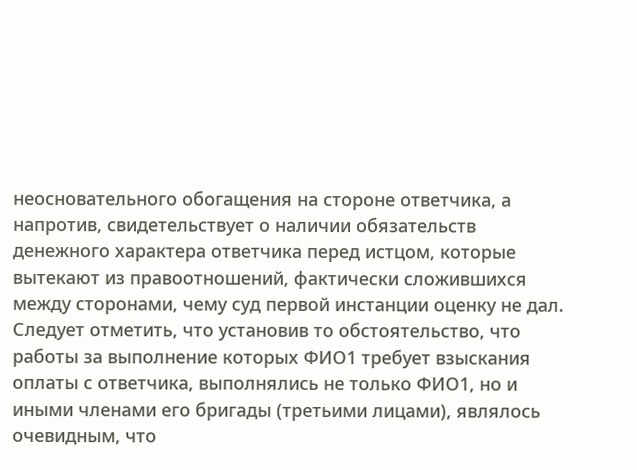неосновательного обогащения на стороне ответчика, а напротив, свидетельствует о наличии обязательств денежного характера ответчика перед истцом, которые вытекают из правоотношений, фактически сложившихся между сторонами, чему суд первой инстанции оценку не дал.
Следует отметить, что установив то обстоятельство, что работы за выполнение которых ФИО1 требует взыскания оплаты с ответчика, выполнялись не только ФИО1, но и иными членами его бригады (третьими лицами), являлось очевидным, что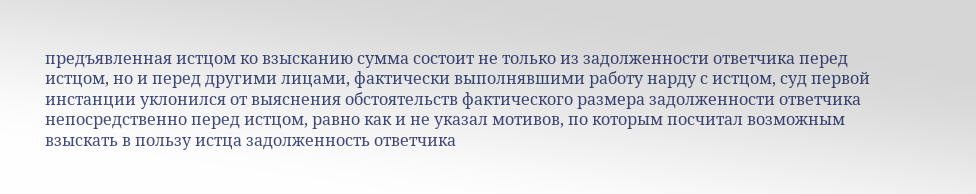предъявленная истцом ко взысканию сумма состоит не только из задолженности ответчика перед истцом, но и перед другими лицами, фактически выполнявшими работу нарду с истцом, суд первой инстанции уклонился от выяснения обстоятельств фактического размера задолженности ответчика непосредственно перед истцом, равно как и не указал мотивов, по которым посчитал возможным взыскать в пользу истца задолженность ответчика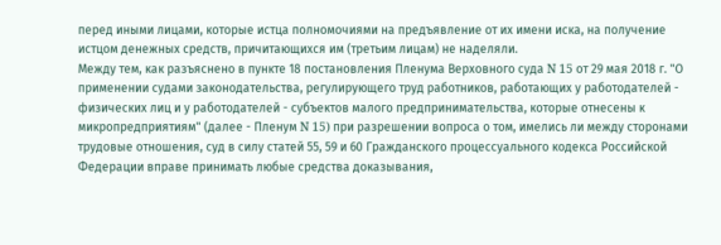перед иными лицами, которые истца полномочиями на предъявление от их имени иска, на получение истцом денежных средств, причитающихся им (третьим лицам) не наделяли.
Между тем, как разъяснено в пункте 18 постановления Пленума Верховного суда N 15 от 29 мая 2018 г. "О применении судами законодательства, регулирующего труд работников, работающих у работодателей - физических лиц и у работодателей - субъектов малого предпринимательства, которые отнесены к микропредприятиям" (далее - Пленум N 15) при разрешении вопроса о том, имелись ли между сторонами трудовые отношения, суд в силу статей 55, 59 и 60 Гражданского процессуального кодекса Российской Федерации вправе принимать любые средства доказывания,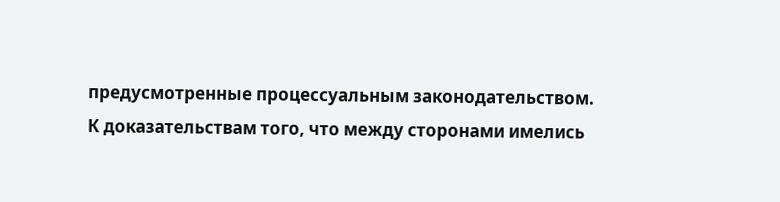предусмотренные процессуальным законодательством.
К доказательствам того, что между сторонами имелись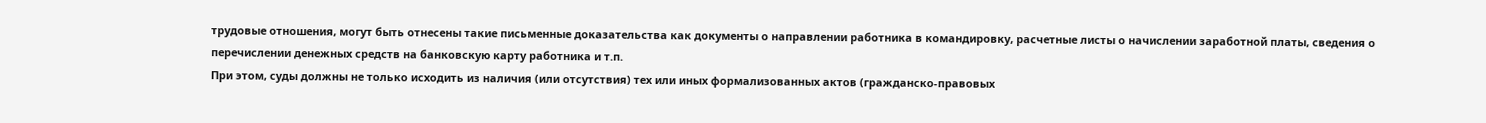трудовые отношения, могут быть отнесены такие письменные доказательства как документы о направлении работника в командировку, расчетные листы о начислении заработной платы, сведения о перечислении денежных средств на банковскую карту работника и т.п.
При этом, суды должны не только исходить из наличия (или отсутствия) тех или иных формализованных актов (гражданско-правовых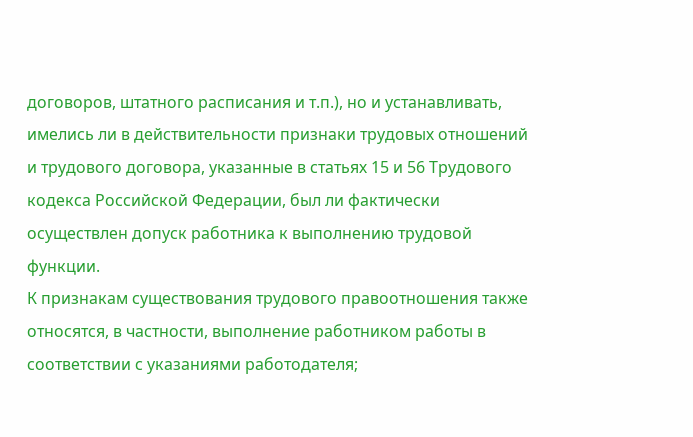договоров, штатного расписания и т.п.), но и устанавливать, имелись ли в действительности признаки трудовых отношений и трудового договора, указанные в статьях 15 и 56 Трудового кодекса Российской Федерации, был ли фактически осуществлен допуск работника к выполнению трудовой функции.
К признакам существования трудового правоотношения также относятся, в частности, выполнение работником работы в соответствии с указаниями работодателя;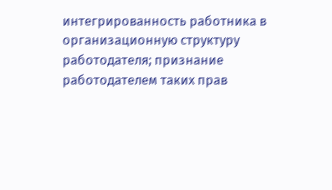интегрированность работника в организационную структуру работодателя; признание работодателем таких прав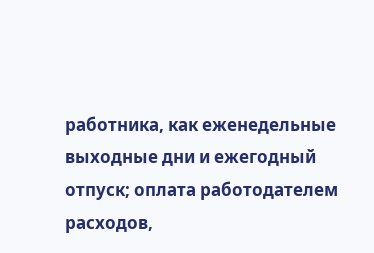работника, как еженедельные выходные дни и ежегодный отпуск; оплата работодателем расходов,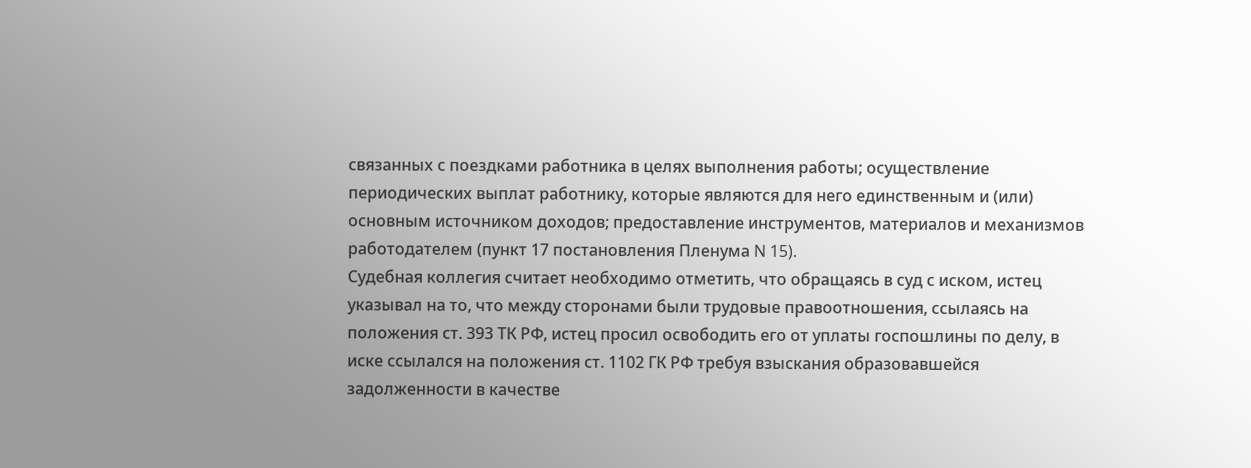связанных с поездками работника в целях выполнения работы; осуществление периодических выплат работнику, которые являются для него единственным и (или) основным источником доходов; предоставление инструментов, материалов и механизмов работодателем (пункт 17 постановления Пленума N 15).
Судебная коллегия считает необходимо отметить, что обращаясь в суд с иском, истец указывал на то, что между сторонами были трудовые правоотношения, ссылаясь на положения ст. 393 ТК РФ, истец просил освободить его от уплаты госпошлины по делу, в иске ссылался на положения ст. 1102 ГК РФ требуя взыскания образовавшейся задолженности в качестве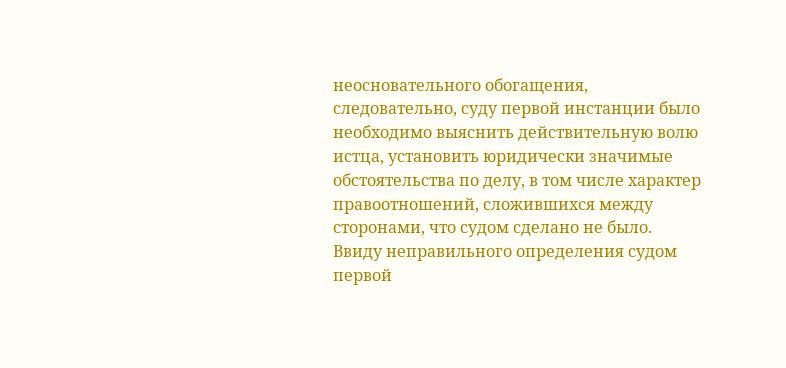неосновательного обогащения, следовательно, суду первой инстанции было необходимо выяснить действительную волю истца, установить юридически значимые обстоятельства по делу, в том числе характер правоотношений, сложившихся между сторонами, что судом сделано не было.
Ввиду неправильного определения судом первой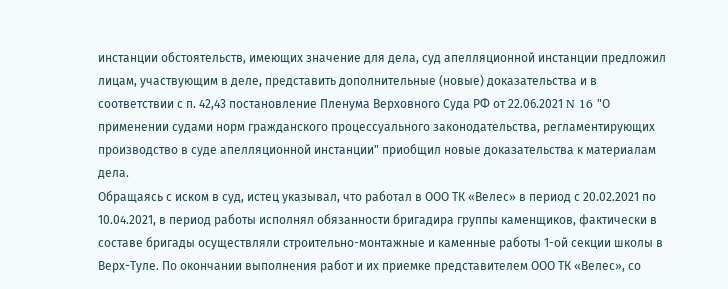инстанции обстоятельств, имеющих значение для дела, суд апелляционной инстанции предложил лицам, участвующим в деле, представить дополнительные (новые) доказательства и в соответствии с п. 42,43 постановление Пленума Верховного Суда РФ от 22.06.2021 N 16 "О применении судами норм гражданского процессуального законодательства, регламентирующих производство в суде апелляционной инстанции" приобщил новые доказательства к материалам дела.
Обращаясь с иском в суд, истец указывал, что работал в ООО ТК «Велес» в период с 20.02.2021 по 10.04.2021, в период работы исполнял обязанности бригадира группы каменщиков, фактически в составе бригады осуществляли строительно-монтажные и каменные работы 1-ой секции школы в Верх-Туле. По окончании выполнения работ и их приемке представителем ООО ТК «Велес», со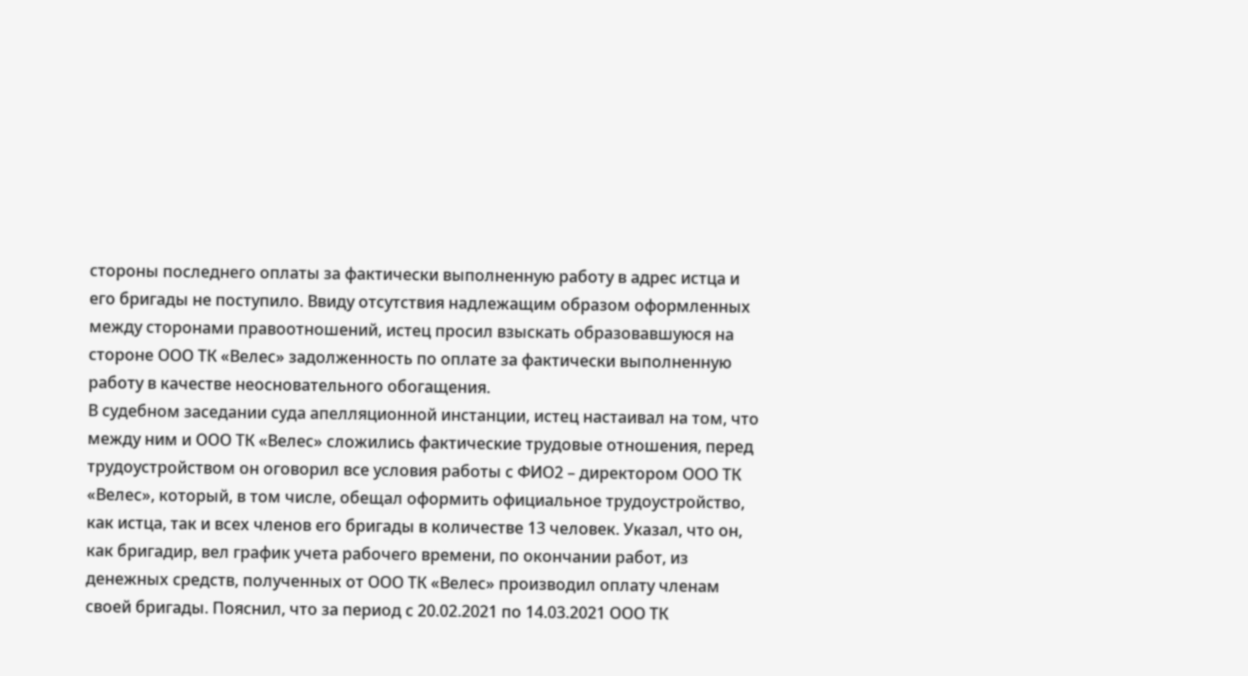стороны последнего оплаты за фактически выполненную работу в адрес истца и его бригады не поступило. Ввиду отсутствия надлежащим образом оформленных между сторонами правоотношений, истец просил взыскать образовавшуюся на стороне ООО ТК «Велес» задолженность по оплате за фактически выполненную работу в качестве неосновательного обогащения.
В судебном заседании суда апелляционной инстанции, истец настаивал на том, что между ним и ООО ТК «Велес» сложились фактические трудовые отношения, перед трудоустройством он оговорил все условия работы с ФИО2 – директором ООО ТК «Велес», который, в том числе, обещал оформить официальное трудоустройство, как истца, так и всех членов его бригады в количестве 13 человек. Указал, что он, как бригадир, вел график учета рабочего времени, по окончании работ, из денежных средств, полученных от ООО ТК «Велес» производил оплату членам своей бригады. Пояснил, что за период с 20.02.2021 по 14.03.2021 ООО ТК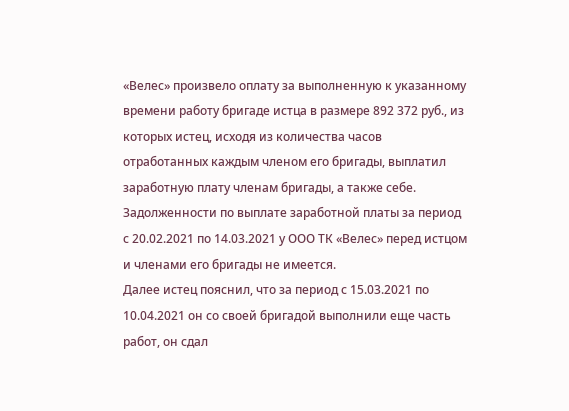«Велес» произвело оплату за выполненную к указанному времени работу бригаде истца в размере 892 372 руб., из которых истец, исходя из количества часов отработанных каждым членом его бригады, выплатил заработную плату членам бригады, а также себе. Задолженности по выплате заработной платы за период с 20.02.2021 по 14.03.2021 у ООО ТК «Велес» перед истцом и членами его бригады не имеется.
Далее истец пояснил, что за период с 15.03.2021 по 10.04.2021 он со своей бригадой выполнили еще часть работ, он сдал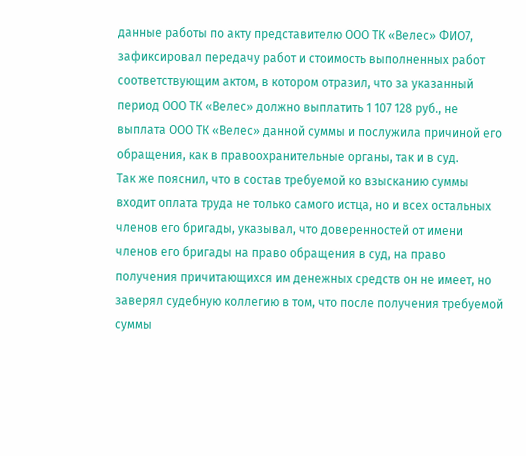данные работы по акту представителю ООО ТК «Велес» ФИО7, зафиксировал передачу работ и стоимость выполненных работ соответствующим актом, в котором отразил, что за указанный период ООО ТК «Велес» должно выплатить 1 107 128 руб., не выплата ООО ТК «Велес» данной суммы и послужила причиной его обращения, как в правоохранительные органы, так и в суд.
Так же пояснил, что в состав требуемой ко взысканию суммы входит оплата труда не только самого истца, но и всех остальных членов его бригады, указывал, что доверенностей от имени членов его бригады на право обращения в суд, на право получения причитающихся им денежных средств он не имеет, но заверял судебную коллегию в том, что после получения требуемой суммы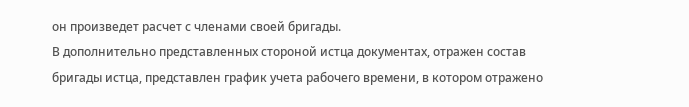он произведет расчет с членами своей бригады.
В дополнительно представленных стороной истца документах, отражен состав бригады истца, представлен график учета рабочего времени, в котором отражено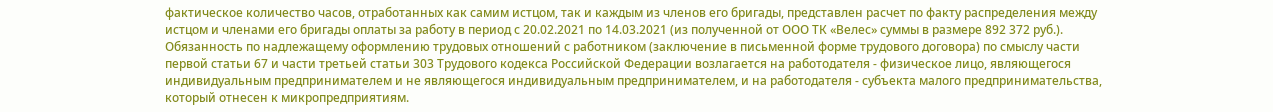фактическое количество часов, отработанных как самим истцом, так и каждым из членов его бригады, представлен расчет по факту распределения между истцом и членами его бригады оплаты за работу в период с 20.02.2021 по 14.03.2021 (из полученной от ООО ТК «Велес» суммы в размере 892 372 руб.).
Обязанность по надлежащему оформлению трудовых отношений с работником (заключение в письменной форме трудового договора) по смыслу части первой статьи 67 и части третьей статьи 303 Трудового кодекса Российской Федерации возлагается на работодателя - физическое лицо, являющегося индивидуальным предпринимателем и не являющегося индивидуальным предпринимателем, и на работодателя - субъекта малого предпринимательства, который отнесен к микропредприятиям.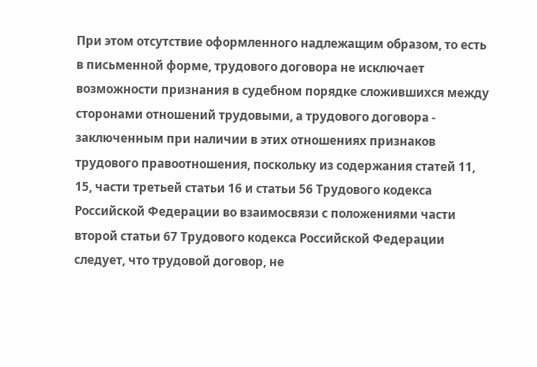При этом отсутствие оформленного надлежащим образом, то есть в письменной форме, трудового договора не исключает возможности признания в судебном порядке сложившихся между сторонами отношений трудовыми, а трудового договора - заключенным при наличии в этих отношениях признаков трудового правоотношения, поскольку из содержания статей 11, 15, части третьей статьи 16 и статьи 56 Трудового кодекса Российской Федерации во взаимосвязи с положениями части второй статьи 67 Трудового кодекса Российской Федерации следует, что трудовой договор, не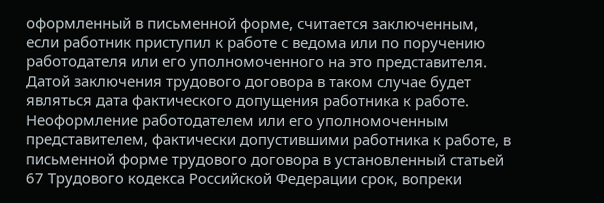оформленный в письменной форме, считается заключенным, если работник приступил к работе с ведома или по поручению работодателя или его уполномоченного на это представителя. Датой заключения трудового договора в таком случае будет являться дата фактического допущения работника к работе.
Неоформление работодателем или его уполномоченным представителем, фактически допустившими работника к работе, в письменной форме трудового договора в установленный статьей 67 Трудового кодекса Российской Федерации срок, вопреки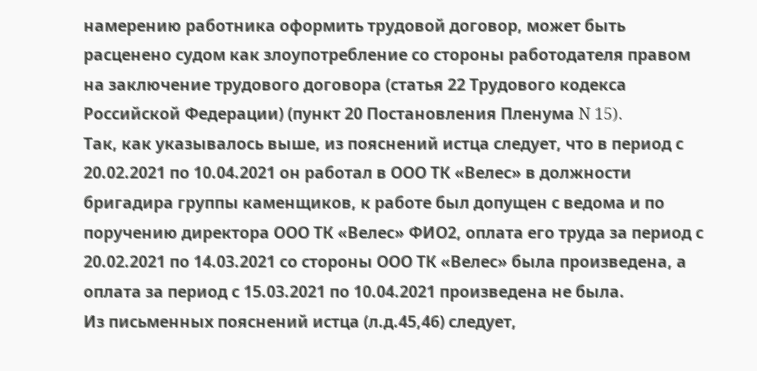намерению работника оформить трудовой договор, может быть расценено судом как злоупотребление со стороны работодателя правом на заключение трудового договора (статья 22 Трудового кодекса Российской Федерации) (пункт 20 Постановления Пленума N 15).
Так, как указывалось выше, из пояснений истца следует, что в период с 20.02.2021 по 10.04.2021 он работал в ООО ТК «Велес» в должности бригадира группы каменщиков, к работе был допущен с ведома и по поручению директора ООО ТК «Велес» ФИО2, оплата его труда за период с 20.02.2021 по 14.03.2021 со стороны ООО ТК «Велес» была произведена, а оплата за период с 15.03.2021 по 10.04.2021 произведена не была.
Из письменных пояснений истца (л.д.45,46) следует,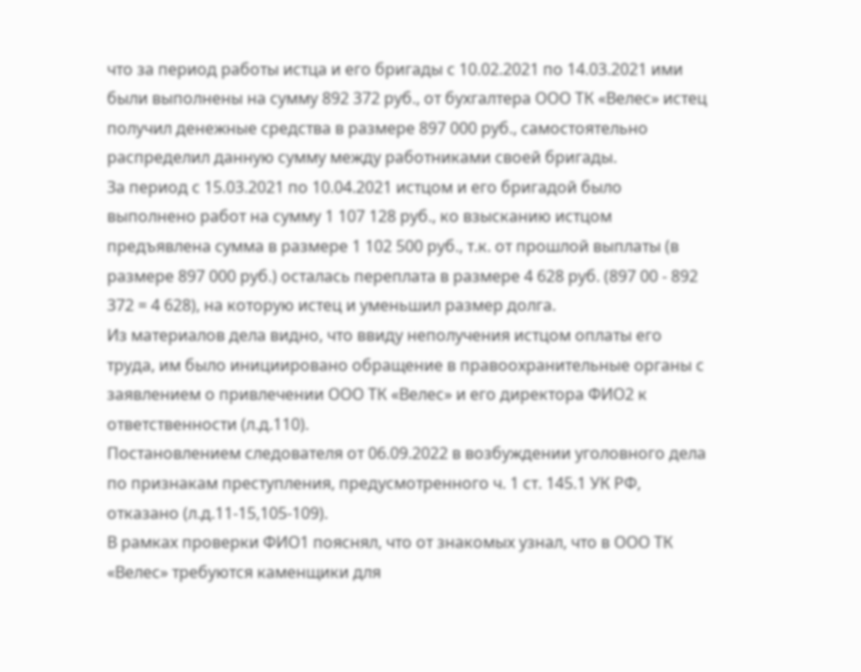что за период работы истца и его бригады с 10.02.2021 по 14.03.2021 ими были выполнены на сумму 892 372 руб., от бухгалтера ООО ТК «Велес» истец получил денежные средства в размере 897 000 руб., самостоятельно распределил данную сумму между работниками своей бригады.
За период с 15.03.2021 по 10.04.2021 истцом и его бригадой было выполнено работ на сумму 1 107 128 руб., ко взысканию истцом предъявлена сумма в размере 1 102 500 руб., т.к. от прошлой выплаты (в размере 897 000 руб.) осталась переплата в размере 4 628 руб. (897 00 - 892 372 = 4 628), на которую истец и уменьшил размер долга.
Из материалов дела видно, что ввиду неполучения истцом оплаты его труда, им было инициировано обращение в правоохранительные органы с заявлением о привлечении ООО ТК «Велес» и его директора ФИО2 к ответственности (л.д.110).
Постановлением следователя от 06.09.2022 в возбуждении уголовного дела по признакам преступления, предусмотренного ч. 1 ст. 145.1 УК РФ, отказано (л.д.11-15,105-109).
В рамках проверки ФИО1 пояснял, что от знакомых узнал, что в ООО ТК «Велес» требуются каменщики для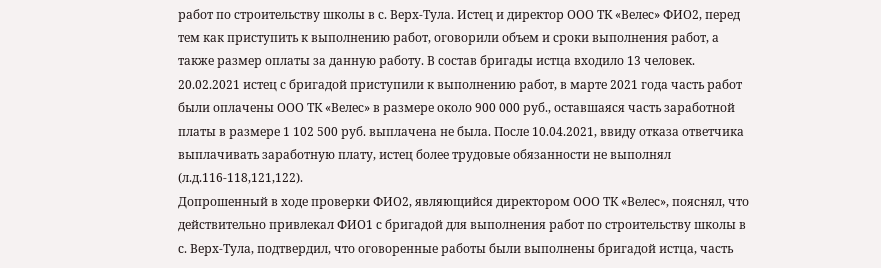работ по строительству школы в с. Верх-Тула. Истец и директор ООО ТК «Велес» ФИО2, перед тем как приступить к выполнению работ, оговорили объем и сроки выполнения работ, а также размер оплаты за данную работу. В состав бригады истца входило 13 человек. 20.02.2021 истец с бригадой приступили к выполнению работ, в марте 2021 года часть работ были оплачены ООО ТК «Велес» в размере около 900 000 руб., оставшаяся часть заработной платы в размере 1 102 500 руб. выплачена не была. После 10.04.2021, ввиду отказа ответчика выплачивать заработную плату, истец более трудовые обязанности не выполнял (л.д.116-118,121,122).
Допрошенный в ходе проверки ФИО2, являющийся директором ООО ТК «Велес», пояснял, что действительно привлекал ФИО1 с бригадой для выполнения работ по строительству школы в с. Верх-Тула, подтвердил, что оговоренные работы были выполнены бригадой истца, часть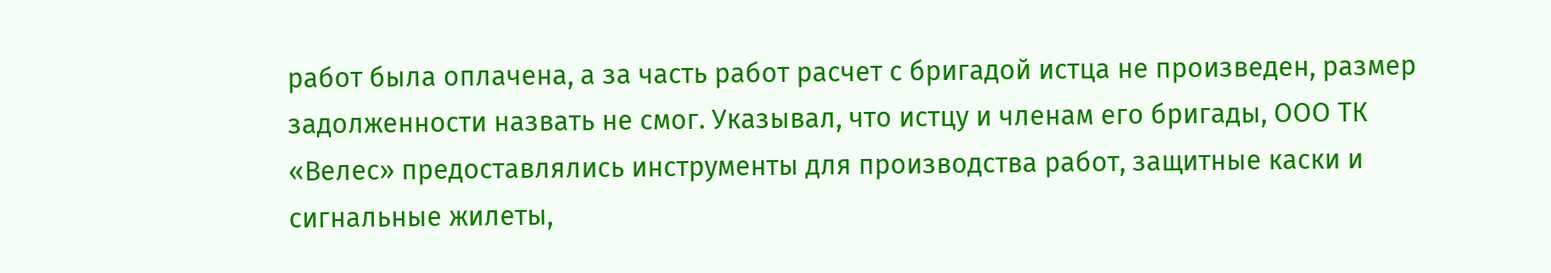работ была оплачена, а за часть работ расчет с бригадой истца не произведен, размер задолженности назвать не смог. Указывал, что истцу и членам его бригады, ООО ТК «Велес» предоставлялись инструменты для производства работ, защитные каски и сигнальные жилеты,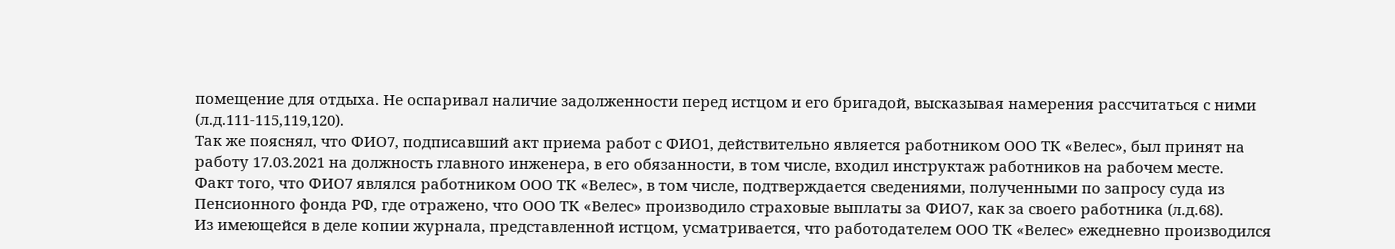помещение для отдыха. Не оспаривал наличие задолженности перед истцом и его бригадой, высказывая намерения рассчитаться с ними (л.д.111-115,119,120).
Так же пояснял, что ФИО7, подписавший акт приема работ с ФИО1, действительно является работником ООО ТК «Велес», был принят на работу 17.03.2021 на должность главного инженера, в его обязанности, в том числе, входил инструктаж работников на рабочем месте.
Факт того, что ФИО7 являлся работником ООО ТК «Велес», в том числе, подтверждается сведениями, полученными по запросу суда из Пенсионного фонда РФ, где отражено, что ООО ТК «Велес» производило страховые выплаты за ФИО7, как за своего работника (л.д.68).
Из имеющейся в деле копии журнала, представленной истцом, усматривается, что работодателем ООО ТК «Велес» ежедневно производился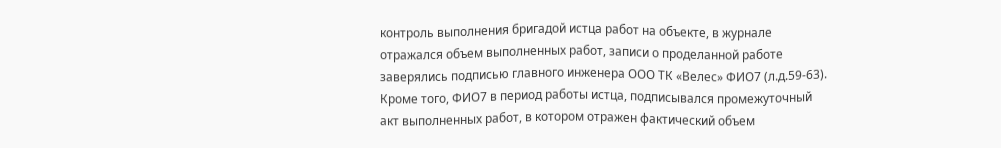контроль выполнения бригадой истца работ на объекте, в журнале отражался объем выполненных работ, записи о проделанной работе заверялись подписью главного инженера ООО ТК «Велес» ФИО7 (л.д.59-63).
Кроме того, ФИО7 в период работы истца, подписывался промежуточный акт выполненных работ, в котором отражен фактический объем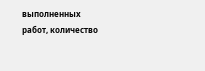выполненных работ, количество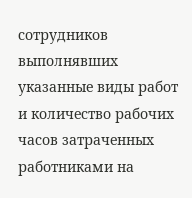сотрудников выполнявших указанные виды работ и количество рабочих часов затраченных работниками на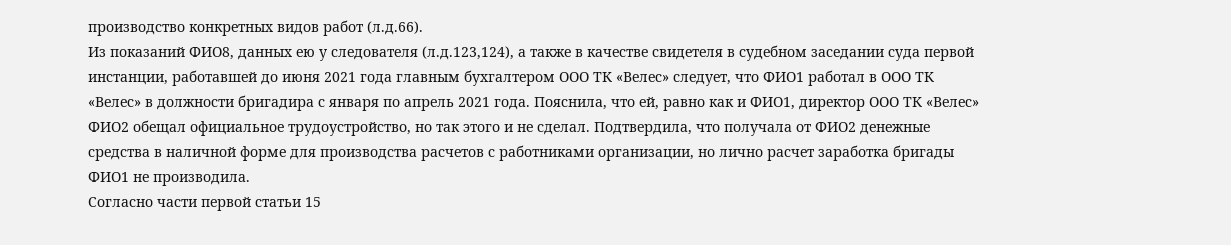производство конкретных видов работ (л.д.66).
Из показаний ФИО8, данных ею у следователя (л.д.123,124), а также в качестве свидетеля в судебном заседании суда первой инстанции, работавшей до июня 2021 года главным бухгалтером ООО ТК «Велес» следует, что ФИО1 работал в ООО ТК «Велес» в должности бригадира с января по апрель 2021 года. Пояснила, что ей, равно как и ФИО1, директор ООО ТК «Велес» ФИО2 обещал официальное трудоустройство, но так этого и не сделал. Подтвердила, что получала от ФИО2 денежные средства в наличной форме для производства расчетов с работниками организации, но лично расчет заработка бригады ФИО1 не производила.
Согласно части первой статьи 15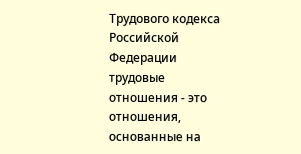Трудового кодекса Российской Федерации трудовые отношения - это отношения, основанные на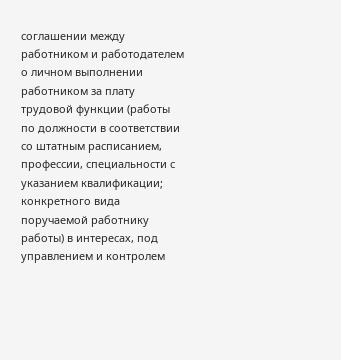соглашении между работником и работодателем о личном выполнении работником за плату трудовой функции (работы по должности в соответствии со штатным расписанием, профессии, специальности с указанием квалификации; конкретного вида поручаемой работнику работы) в интересах, под управлением и контролем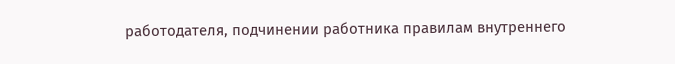работодателя, подчинении работника правилам внутреннего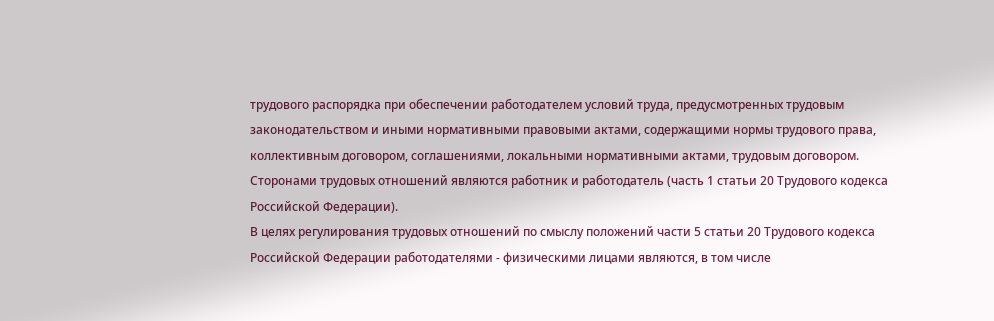трудового распорядка при обеспечении работодателем условий труда, предусмотренных трудовым законодательством и иными нормативными правовыми актами, содержащими нормы трудового права, коллективным договором, соглашениями, локальными нормативными актами, трудовым договором.
Сторонами трудовых отношений являются работник и работодатель (часть 1 статьи 20 Трудового кодекса Российской Федерации).
В целях регулирования трудовых отношений по смыслу положений части 5 статьи 20 Трудового кодекса Российской Федерации работодателями - физическими лицами являются, в том числе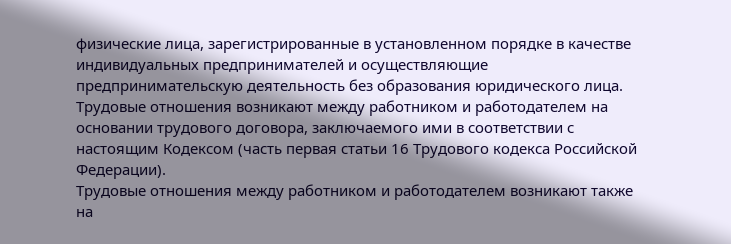физические лица, зарегистрированные в установленном порядке в качестве индивидуальных предпринимателей и осуществляющие предпринимательскую деятельность без образования юридического лица.
Трудовые отношения возникают между работником и работодателем на основании трудового договора, заключаемого ими в соответствии с настоящим Кодексом (часть первая статьи 16 Трудового кодекса Российской Федерации).
Трудовые отношения между работником и работодателем возникают также на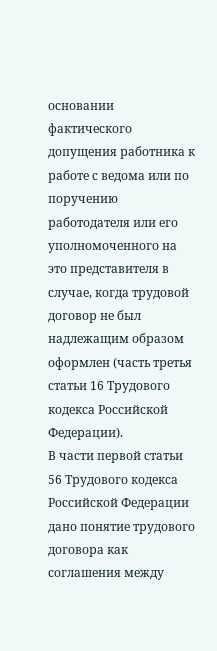основании фактического допущения работника к работе с ведома или по поручению работодателя или его уполномоченного на это представителя в случае, когда трудовой договор не был надлежащим образом оформлен (часть третья статьи 16 Трудового кодекса Российской Федерации).
В части первой статьи 56 Трудового кодекса Российской Федерации дано понятие трудового договора как соглашения между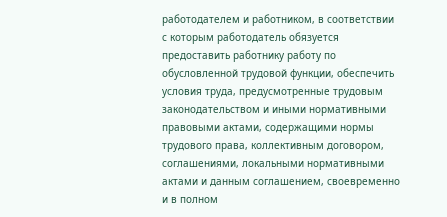работодателем и работником, в соответствии с которым работодатель обязуется предоставить работнику работу по обусловленной трудовой функции, обеспечить условия труда, предусмотренные трудовым законодательством и иными нормативными правовыми актами, содержащими нормы трудового права, коллективным договором, соглашениями, локальными нормативными актами и данным соглашением, своевременно и в полном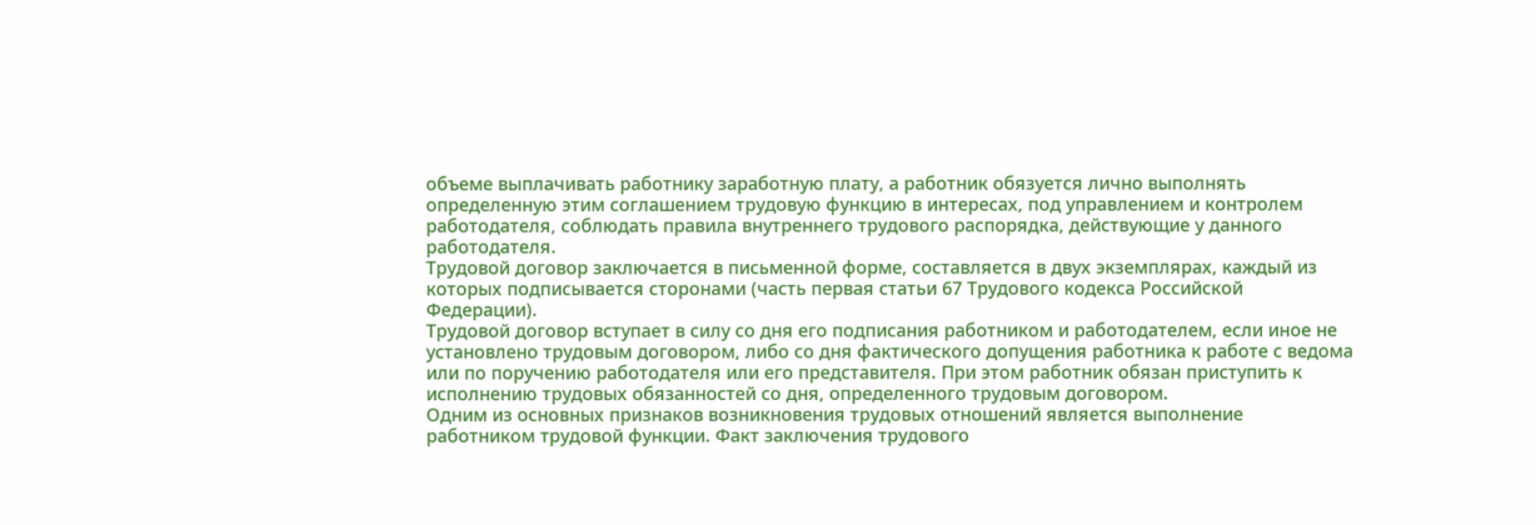объеме выплачивать работнику заработную плату, а работник обязуется лично выполнять определенную этим соглашением трудовую функцию в интересах, под управлением и контролем работодателя, соблюдать правила внутреннего трудового распорядка, действующие у данного работодателя.
Трудовой договор заключается в письменной форме, составляется в двух экземплярах, каждый из которых подписывается сторонами (часть первая статьи 67 Трудового кодекса Российской Федерации).
Трудовой договор вступает в силу со дня его подписания работником и работодателем, если иное не установлено трудовым договором, либо со дня фактического допущения работника к работе с ведома или по поручению работодателя или его представителя. При этом работник обязан приступить к исполнению трудовых обязанностей со дня, определенного трудовым договором.
Одним из основных признаков возникновения трудовых отношений является выполнение работником трудовой функции. Факт заключения трудового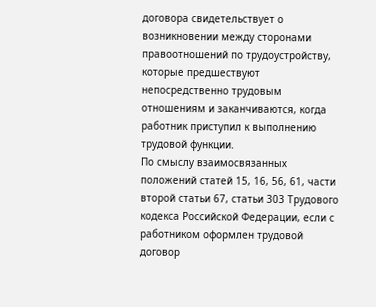договора свидетельствует о возникновении между сторонами правоотношений по трудоустройству, которые предшествуют непосредственно трудовым отношениям и заканчиваются, когда работник приступил к выполнению трудовой функции.
По смыслу взаимосвязанных положений статей 15, 16, 56, 61, части второй статьи 67, статьи 303 Трудового кодекса Российской Федерации, если с работником оформлен трудовой договор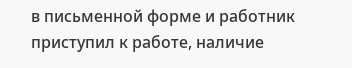в письменной форме и работник приступил к работе, наличие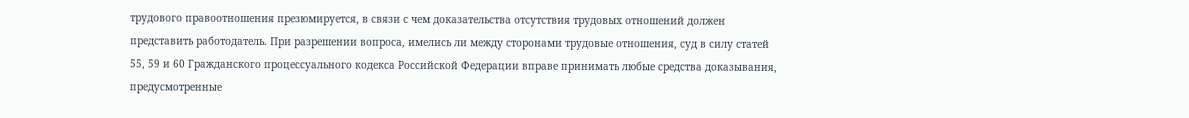трудового правоотношения презюмируется, в связи с чем доказательства отсутствия трудовых отношений должен представить работодатель. При разрешении вопроса, имелись ли между сторонами трудовые отношения, суд в силу статей 55, 59 и 60 Гражданского процессуального кодекса Российской Федерации вправе принимать любые средства доказывания, предусмотренные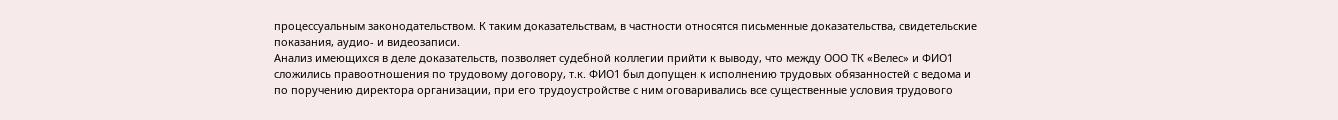процессуальным законодательством. К таким доказательствам, в частности относятся письменные доказательства, свидетельские показания, аудио- и видеозаписи.
Анализ имеющихся в деле доказательств, позволяет судебной коллегии прийти к выводу, что между ООО ТК «Велес» и ФИО1 сложились правоотношения по трудовому договору, т.к. ФИО1 был допущен к исполнению трудовых обязанностей с ведома и по поручению директора организации, при его трудоустройстве с ним оговаривались все существенные условия трудового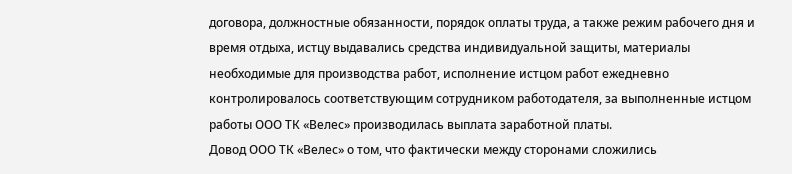договора, должностные обязанности, порядок оплаты труда, а также режим рабочего дня и время отдыха, истцу выдавались средства индивидуальной защиты, материалы необходимые для производства работ, исполнение истцом работ ежедневно контролировалось соответствующим сотрудником работодателя, за выполненные истцом работы ООО ТК «Велес» производилась выплата заработной платы.
Довод ООО ТК «Велес» о том, что фактически между сторонами сложились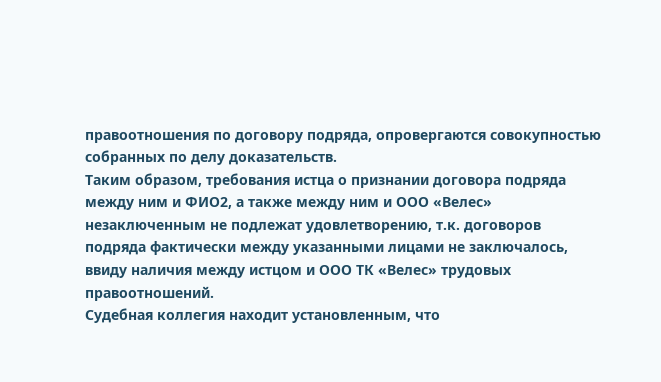правоотношения по договору подряда, опровергаются совокупностью собранных по делу доказательств.
Таким образом, требования истца о признании договора подряда между ним и ФИО2, а также между ним и ООО «Велес» незаключенным не подлежат удовлетворению, т.к. договоров подряда фактически между указанными лицами не заключалось, ввиду наличия между истцом и ООО ТК «Велес» трудовых правоотношений.
Судебная коллегия находит установленным, что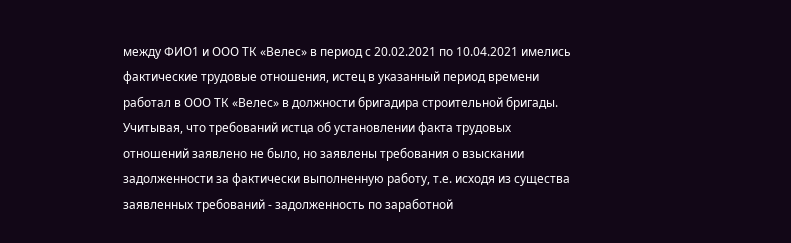между ФИО1 и ООО ТК «Велес» в период с 20.02.2021 по 10.04.2021 имелись фактические трудовые отношения, истец в указанный период времени работал в ООО ТК «Велес» в должности бригадира строительной бригады.
Учитывая, что требований истца об установлении факта трудовых отношений заявлено не было, но заявлены требования о взыскании задолженности за фактически выполненную работу, т.е. исходя из существа заявленных требований - задолженность по заработной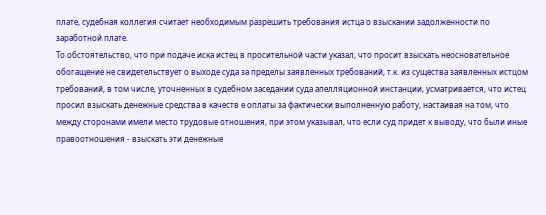плате, судебная коллегия считает необходимым разрешить требования истца о взыскании задолженности по заработной плате.
То обстоятельство, что при подаче иска истец в просительной части указал, что просит взыскать неосновательное обогащение не свидетельствует о выходе суда за пределы заявленных требований, т.к. из существа заявленных истцом требований, в том числе, уточненных в судебном заседании суда апелляционной инстанции, усматривается, что истец просил взыскать денежные средства в качеств е оплаты за фактически выполненную работу, настаивая на том, что между сторонами имели место трудовые отношения, при этом указывал, что если суд придет к выводу, что были иные правоотношения - взыскать эти денежные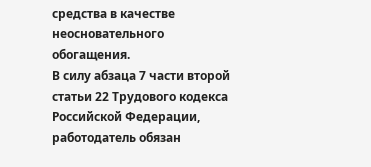средства в качестве неосновательного обогащения.
В силу абзаца 7 части второй статьи 22 Трудового кодекса Российской Федерации, работодатель обязан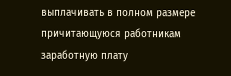выплачивать в полном размере причитающуюся работникам заработную плату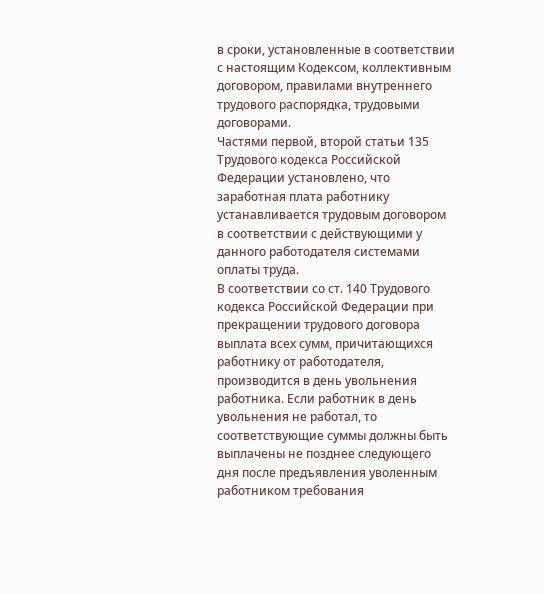в сроки, установленные в соответствии с настоящим Кодексом, коллективным договором, правилами внутреннего трудового распорядка, трудовыми договорами.
Частями первой, второй статьи 135 Трудового кодекса Российской Федерации установлено, что заработная плата работнику устанавливается трудовым договором в соответствии с действующими у данного работодателя системами оплаты труда.
В соответствии со ст. 140 Трудового кодекса Российской Федерации при прекращении трудового договора выплата всех сумм, причитающихся работнику от работодателя, производится в день увольнения работника. Если работник в день увольнения не работал, то соответствующие суммы должны быть выплачены не позднее следующего дня после предъявления уволенным работником требования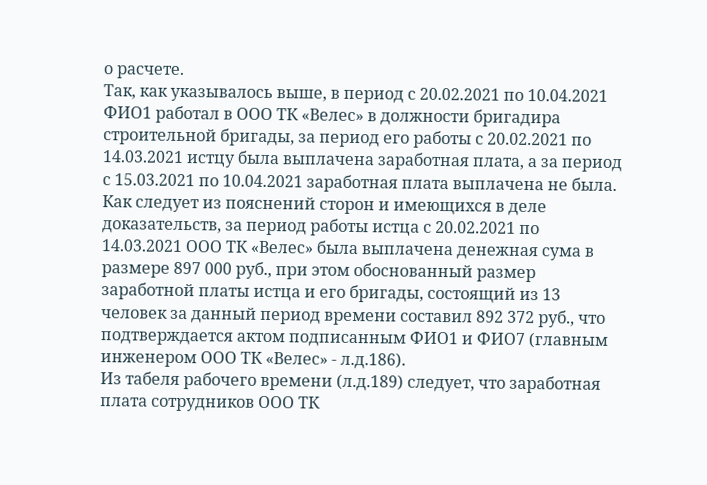о расчете.
Так, как указывалось выше, в период с 20.02.2021 по 10.04.2021 ФИО1 работал в ООО ТК «Велес» в должности бригадира строительной бригады, за период его работы с 20.02.2021 по 14.03.2021 истцу была выплачена заработная плата, а за период с 15.03.2021 по 10.04.2021 заработная плата выплачена не была.
Как следует из пояснений сторон и имеющихся в деле доказательств, за период работы истца с 20.02.2021 по 14.03.2021 ООО ТК «Велес» была выплачена денежная сума в размере 897 000 руб., при этом обоснованный размер заработной платы истца и его бригады, состоящий из 13 человек за данный период времени составил 892 372 руб., что подтверждается актом подписанным ФИО1 и ФИО7 (главным инженером ООО ТК «Велес» - л.д.186).
Из табеля рабочего времени (л.д.189) следует, что заработная плата сотрудников ООО ТК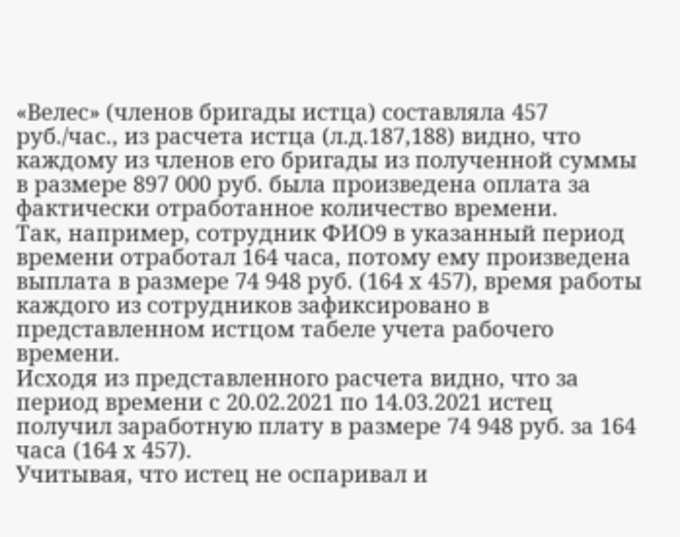«Велес» (членов бригады истца) составляла 457 руб./час., из расчета истца (л.д.187,188) видно, что каждому из членов его бригады из полученной суммы в размере 897 000 руб. была произведена оплата за фактически отработанное количество времени.
Так, например, сотрудник ФИО9 в указанный период времени отработал 164 часа, потому ему произведена выплата в размере 74 948 руб. (164 х 457), время работы каждого из сотрудников зафиксировано в представленном истцом табеле учета рабочего времени.
Исходя из представленного расчета видно, что за период времени с 20.02.2021 по 14.03.2021 истец получил заработную плату в размере 74 948 руб. за 164 часа (164 х 457).
Учитывая, что истец не оспаривал и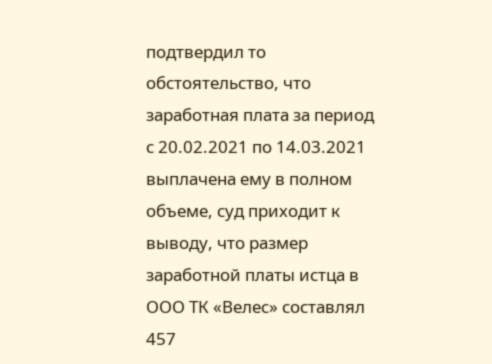подтвердил то обстоятельство, что заработная плата за период с 20.02.2021 по 14.03.2021 выплачена ему в полном объеме, суд приходит к выводу, что размер заработной платы истца в ООО ТК «Велес» составлял 457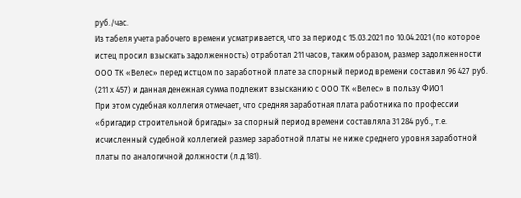руб./час.
Из табеля учета рабочего времени усматривается, что за период с 15.03.2021 по 10.04.2021 (по которое истец просил взыскать задолженность) отработал 211 часов, таким образом, размер задолженности ООО ТК «Велес» перед истцом по заработной плате за спорный период времени составил 96 427 руб. (211 х 457) и данная денежная сумма подлежит взысканию с ООО ТК «Велес» в пользу ФИО1
При этом судебная коллегия отмечает, что средняя заработная плата работника по профессии «бригадир строительной бригады» за спорный период времени составляла 31 284 руб., т.е. исчисленный судебной коллегией размер заработной платы не ниже среднего уровня заработной платы по аналогичной должности (л.д.181).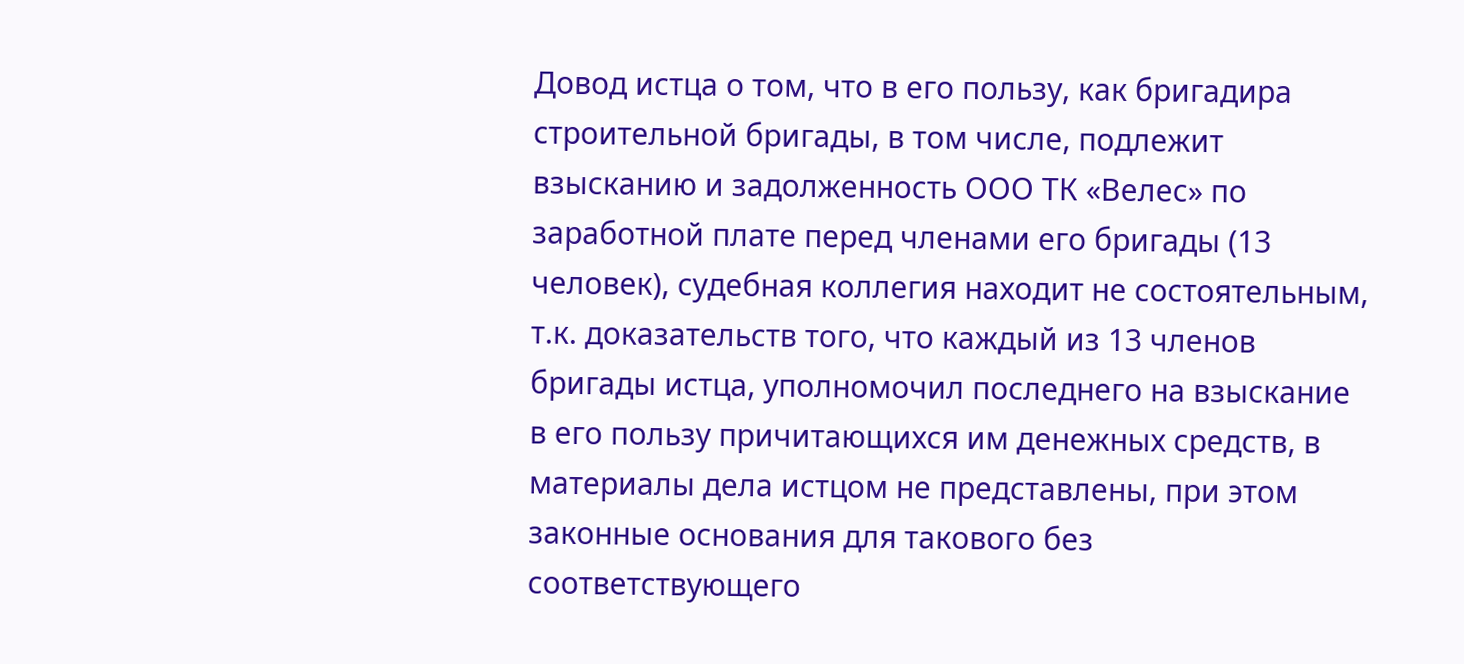Довод истца о том, что в его пользу, как бригадира строительной бригады, в том числе, подлежит взысканию и задолженность ООО ТК «Велес» по заработной плате перед членами его бригады (13 человек), судебная коллегия находит не состоятельным, т.к. доказательств того, что каждый из 13 членов бригады истца, уполномочил последнего на взыскание в его пользу причитающихся им денежных средств, в материалы дела истцом не представлены, при этом законные основания для такового без соответствующего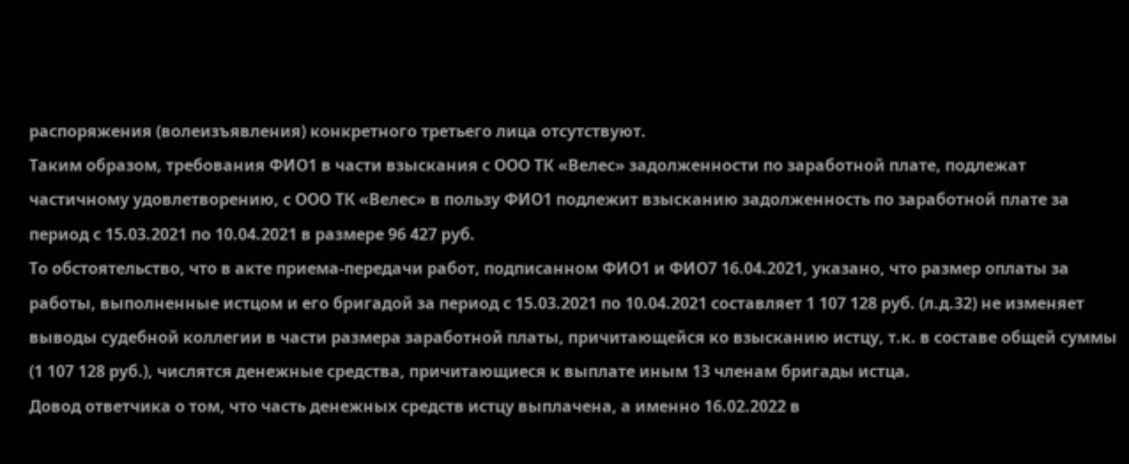распоряжения (волеизъявления) конкретного третьего лица отсутствуют.
Таким образом, требования ФИО1 в части взыскания с ООО ТК «Велес» задолженности по заработной плате, подлежат частичному удовлетворению, с ООО ТК «Велес» в пользу ФИО1 подлежит взысканию задолженность по заработной плате за период с 15.03.2021 по 10.04.2021 в размере 96 427 руб.
То обстоятельство, что в акте приема-передачи работ, подписанном ФИО1 и ФИО7 16.04.2021, указано, что размер оплаты за работы, выполненные истцом и его бригадой за период с 15.03.2021 по 10.04.2021 составляет 1 107 128 руб. (л.д.32) не изменяет выводы судебной коллегии в части размера заработной платы, причитающейся ко взысканию истцу, т.к. в составе общей суммы (1 107 128 руб.), числятся денежные средства, причитающиеся к выплате иным 13 членам бригады истца.
Довод ответчика о том, что часть денежных средств истцу выплачена, а именно 16.02.2022 в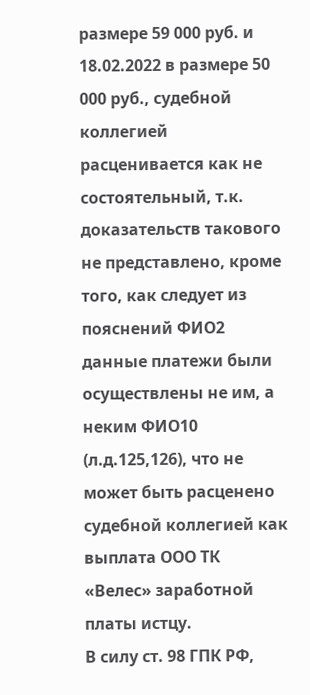размере 59 000 руб. и 18.02.2022 в размере 50 000 руб., судебной коллегией расценивается как не состоятельный, т.к. доказательств такового не представлено, кроме того, как следует из пояснений ФИО2 данные платежи были осуществлены не им, а неким ФИО10 (л.д.125,126), что не может быть расценено судебной коллегией как выплата ООО ТК «Велес» заработной платы истцу.
В силу ст. 98 ГПК РФ,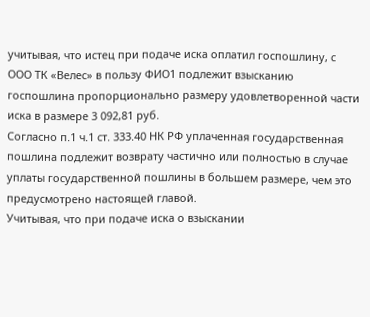учитывая, что истец при подаче иска оплатил госпошлину, с ООО ТК «Велес» в пользу ФИО1 подлежит взысканию госпошлина пропорционально размеру удовлетворенной части иска в размере 3 092,81 руб.
Согласно п.1 ч.1 ст. 333.40 НК РФ уплаченная государственная пошлина подлежит возврату частично или полностью в случае уплаты государственной пошлины в большем размере, чем это предусмотрено настоящей главой.
Учитывая, что при подаче иска о взыскании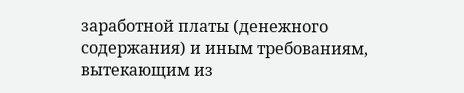заработной платы (денежного содержания) и иным требованиям, вытекающим из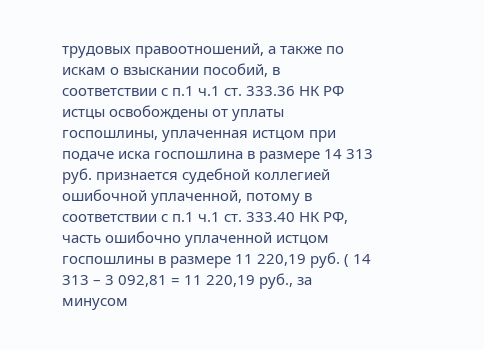трудовых правоотношений, а также по искам о взыскании пособий, в соответствии с п.1 ч.1 ст. 333.36 НК РФ истцы освобождены от уплаты госпошлины, уплаченная истцом при подаче иска госпошлина в размере 14 313 руб. признается судебной коллегией ошибочной уплаченной, потому в соответствии с п.1 ч.1 ст. 333.40 НК РФ, часть ошибочно уплаченной истцом госпошлины в размере 11 220,19 руб. ( 14 313 – 3 092,81 = 11 220,19 руб., за минусом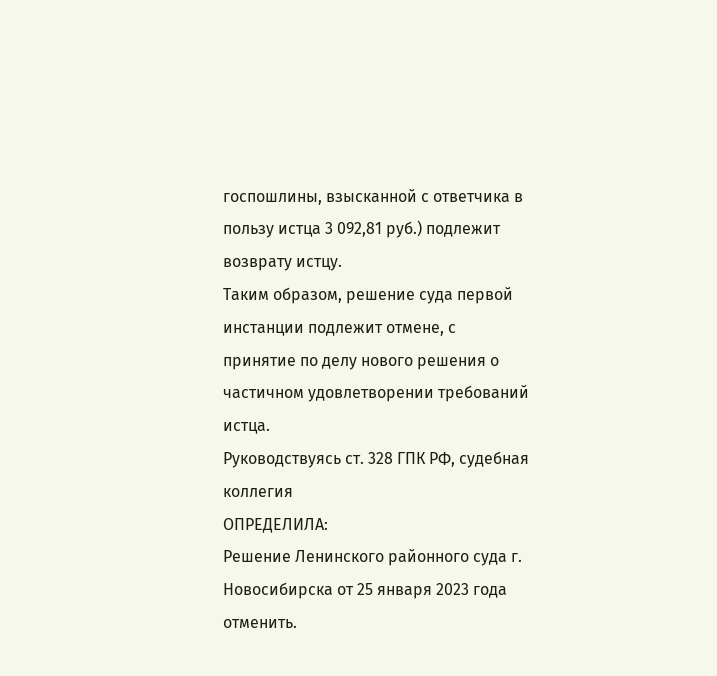госпошлины, взысканной с ответчика в пользу истца 3 092,81 руб.) подлежит возврату истцу.
Таким образом, решение суда первой инстанции подлежит отмене, с принятие по делу нового решения о частичном удовлетворении требований истца.
Руководствуясь ст. 328 ГПК РФ, судебная коллегия
ОПРЕДЕЛИЛА:
Решение Ленинского районного суда г. Новосибирска от 25 января 2023 года отменить.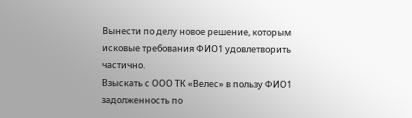Вынести по делу новое решение, которым исковые требования ФИО1 удовлетворить частично.
Взыскать с ООО ТК «Велес» в пользу ФИО1 задолженность по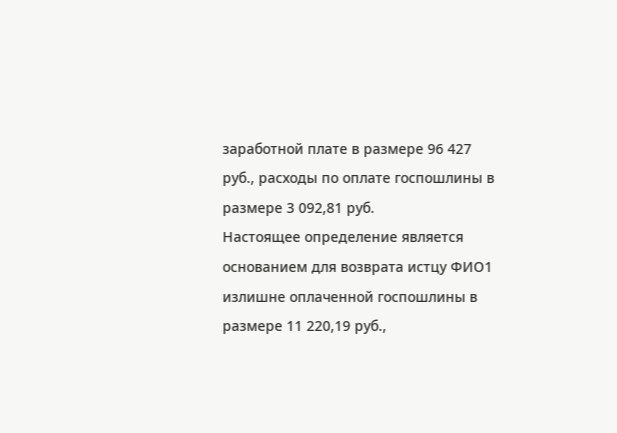заработной плате в размере 96 427 руб., расходы по оплате госпошлины в размере 3 092,81 руб.
Настоящее определение является основанием для возврата истцу ФИО1 излишне оплаченной госпошлины в размере 11 220,19 руб.,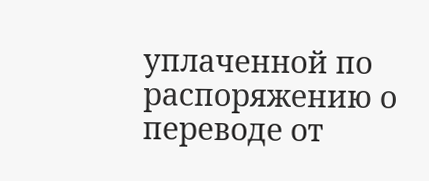уплаченной по распоряжению о переводе от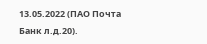13.05.2022 (ПАО Почта Банк л.д.20).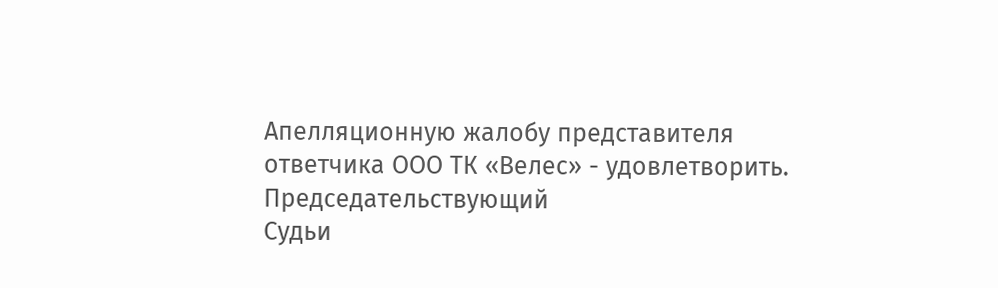Апелляционную жалобу представителя ответчика ООО ТК «Велес» - удовлетворить.
Председательствующий
Судьи